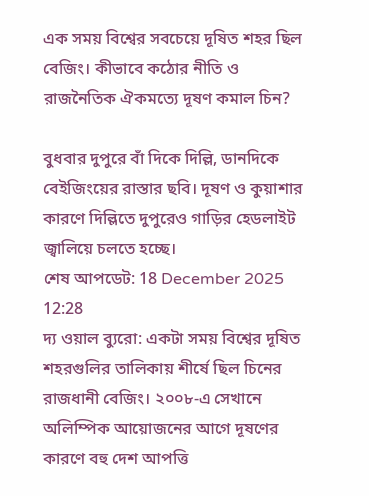এক সময় বিশ্বের সবচেয়ে দূষিত শহর ছিল বেজিং। কীভাবে কঠোর নীতি ও রাজনৈতিক ঐকমত্যে দূষণ কমাল চিন?

বুধবার দুপুরে বাঁ দিকে দিল্লি, ডানদিকে বেইজিংয়ের রাস্তার ছবি। দূষণ ও কুয়াশার কারণে দিল্লিতে দুপুরেও গাড়ির হেডলাইট জ্বালিয়ে চলতে হচ্ছে।
শেষ আপডেট: 18 December 2025 12:28
দ্য ওয়াল ব্যুরো: একটা সময় বিশ্বের দূষিত শহরগুলির তালিকায় শীর্ষে ছিল চিনের রাজধানী বেজিং। ২০০৮-এ সেখানে অলিম্পিক আয়োজনের আগে দূষণের কারণে বহু দেশ আপত্তি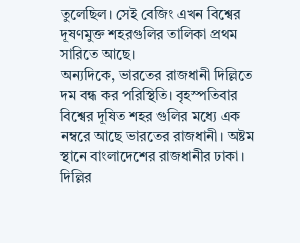তুলেছিল। সেই বেজিং এখন বিশ্বের দূষণমুক্ত শহরগুলির তালিকা প্রথম সারিতে আছে।
অন্যদিকে, ভারতের রাজধানী দিল্লিতে দম বন্ধ কর পরিস্থিতি। বৃহস্পতিবার বিশ্বের দূষিত শহর গুলির মধ্যে এক নম্বরে আছে ভারতের রাজধানী। অষ্টম স্থানে বাংলাদেশের রাজধানীর ঢাকা। দিল্লির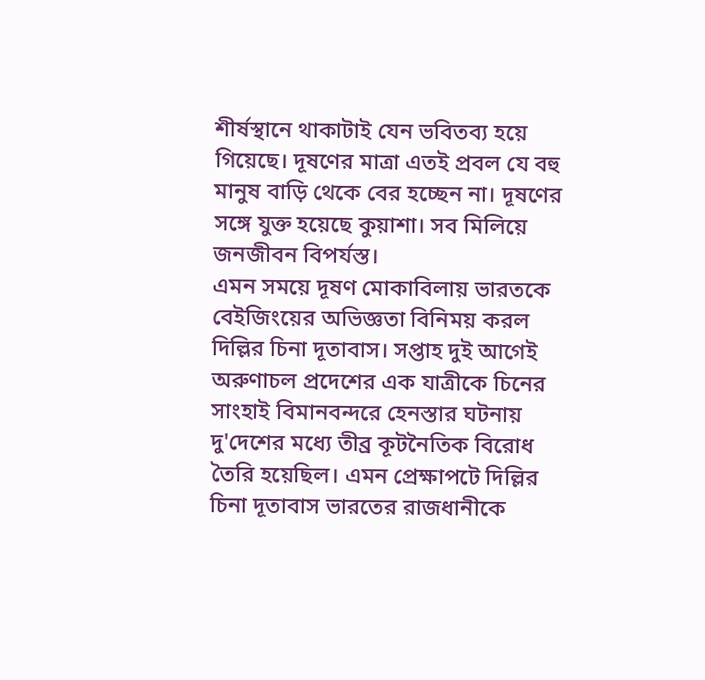শীর্ষস্থানে থাকাটাই যেন ভবিতব্য হয়ে গিয়েছে। দূষণের মাত্রা এতই প্রবল যে বহু মানুষ বাড়ি থেকে বের হচ্ছেন না। দূষণের সঙ্গে যুক্ত হয়েছে কুয়াশা। সব মিলিয়ে জনজীবন বিপর্যস্ত।
এমন সময়ে দূষণ মোকাবিলায় ভারতকে বেইজিংয়ের অভিজ্ঞতা বিনিময় করল দিল্লির চিনা দূতাবাস। সপ্তাহ দুই আগেই অরুণাচল প্রদেশের এক যাত্রীকে চিনের সাংহাই বিমানবন্দরে হেনস্তার ঘটনায় দু'দেশের মধ্যে তীব্র কূটনৈতিক বিরোধ তৈরি হয়েছিল। এমন প্রেক্ষাপটে দিল্লির চিনা দূতাবাস ভারতের রাজধানীকে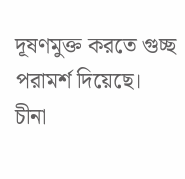দূষণমুক্ত করতে গুচ্ছ পরামর্শ দিয়েছে।
চীনা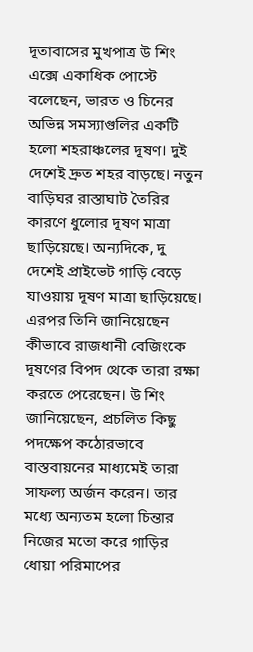দূতাবাসের মুখপাত্র উ শিং এক্সে একাধিক পোস্টে বলেছেন, ভারত ও চিনের অভিন্ন সমস্যাগুলির একটি হলো শহরাঞ্চলের দূষণ। দুই দেশেই দ্রুত শহর বাড়ছে। নতুন বাড়িঘর রাস্তাঘাট তৈরির কারণে ধুলোর দূষণ মাত্রা ছাড়িয়েছে। অন্যদিকে, দু দেশেই প্রাইভেট গাড়ি বেড়ে যাওয়ায় দূষণ মাত্রা ছাড়িয়েছে।
এরপর তিনি জানিয়েছেন কীভাবে রাজধানী বেজিংকে দূষণের বিপদ থেকে তারা রক্ষা করতে পেরেছেন। উ শিং জানিয়েছেন, প্রচলিত কিছু পদক্ষেপ কঠোরভাবে বাস্তবায়নের মাধ্যমেই তারা সাফল্য অর্জন করেন। তার মধ্যে অন্যতম হলো চিন্তার নিজের মতো করে গাড়ির ধোয়া পরিমাপের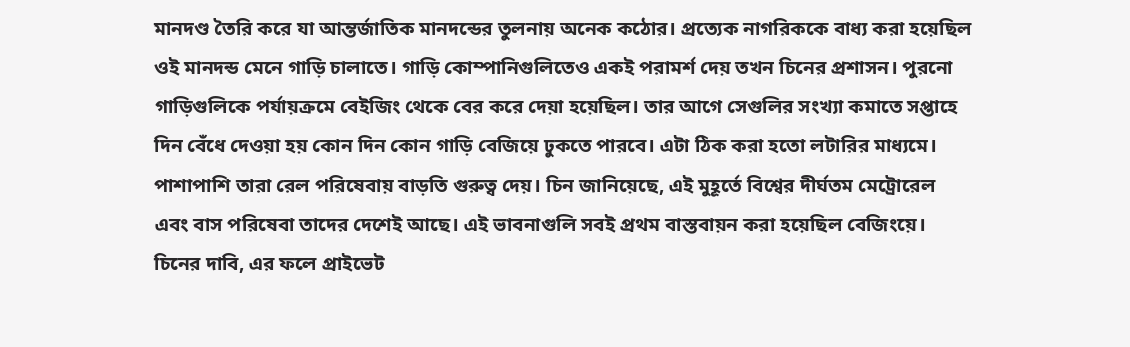মানদণ্ড তৈরি করে যা আন্তর্জাতিক মানদন্ডের তুলনায় অনেক কঠোর। প্রত্যেক নাগরিককে বাধ্য করা হয়েছিল ওই মানদন্ড মেনে গাড়ি চালাতে। গাড়ি কোম্পানিগুলিতেও একই পরামর্শ দেয় তখন চিনের প্রশাসন। পুরনো গাড়িগুলিকে পর্যায়ক্রমে বেইজিং থেকে বের করে দেয়া হয়েছিল। তার আগে সেগুলির সংখ্যা কমাতে সপ্তাহে দিন বেঁধে দেওয়া হয় কোন দিন কোন গাড়ি বেজিয়ে ঢুকতে পারবে। এটা ঠিক করা হতো লটারির মাধ্যমে। পাশাপাশি তারা রেল পরিষেবায় বাড়তি গুরুত্ব দেয়। চিন জানিয়েছে, এই মুহূর্তে বিশ্বের দীর্ঘতম মেট্রোরেল এবং বাস পরিষেবা তাদের দেশেই আছে। এই ভাবনাগুলি সবই প্রথম বাস্তবায়ন করা হয়েছিল বেজিংয়ে। চিনের দাবি, এর ফলে প্রাইভেট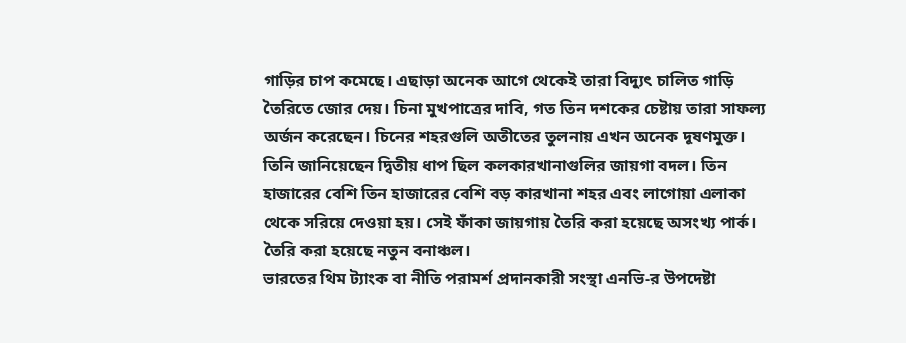গাড়ির চাপ কমেছে। এছাড়া অনেক আগে থেকেই তারা বিদ্যুৎ চালিত গাড়ি তৈরিতে জোর দেয়। চিনা মুখপাত্রের দাবি, গত তিন দশকের চেষ্টায় তারা সাফল্য অর্জন করেছেন। চিনের শহরগুলি অতীতের তুলনায় এখন অনেক দূষণমুক্ত।
তিনি জানিয়েছেন দ্বিতীয় ধাপ ছিল কলকারখানাগুলির জায়গা বদল। তিন হাজারের বেশি তিন হাজারের বেশি বড় কারখানা শহর এবং লাগোয়া এলাকা থেকে সরিয়ে দেওয়া হয়। সেই ফাঁকা জায়গায় তৈরি করা হয়েছে অসংখ্য পার্ক। তৈরি করা হয়েছে নতুন বনাঞ্চল।
ভারতের থিম ট্যাংক বা নীতি পরামর্শ প্রদানকারী সংস্থা এনভি-র উপদেষ্টা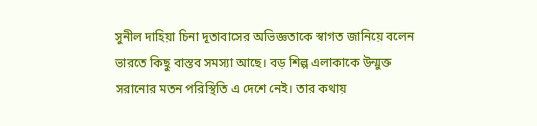সুনীল দাহিয়া চিনা দূতাবাসের অভিজ্ঞতাকে স্বাগত জানিয়ে বলেন ভারতে কিছু বাস্তব সমস্যা আছে। বড় শিল্প এলাকাকে উন্মুক্ত সরানোর মতন পরিস্থিতি এ দেশে নেই। তার কথায়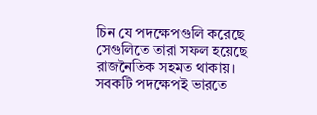চিন যে পদক্ষেপগুলি করেছে সেগুলিতে তারা সফল হয়েছে রাজনৈতিক সহমত থাকায়। সবকটি পদক্ষেপই ভারতে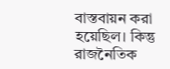বাস্তবায়ন করা হয়েছিল। কিন্তু রাজনৈতিক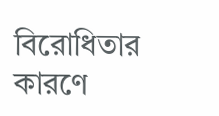বিরোধিতার কারণে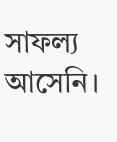সাফল্য আসেনি।